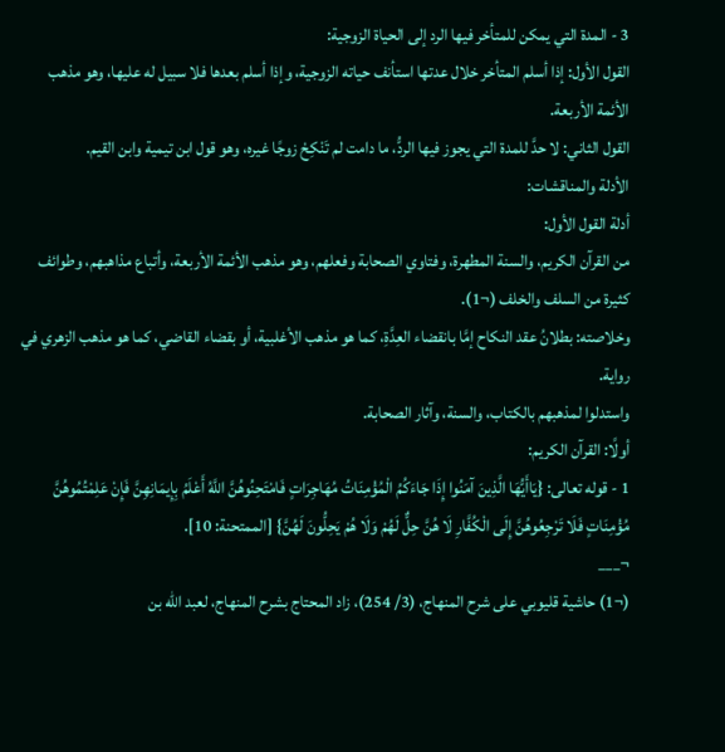3 - المدة التي يمكن للمتأخر فيها الرد إلى الحياة الزوجية:
القول الأول: إذا أسلم المتأخر خلال عدتها استأنف حياته الزوجية، وإذا أسلم بعدها فلا سبيل له عليها، وهو مذهب الأئمة الأربعة.
القول الثاني: لا حدَّ للمدة التي يجوز فيها الردُّ، ما دامت لم تَنْكِحْ زوجًا غيره، وهو قول ابن تيمية وابن القيم.
الأدلة والمناقشات:
أدلة القول الأول:
من القرآن الكريم، والسنة المطهرة، وفتاوي الصحابة وفعلهم، وهو مذهب الأئمة الأربعة، وأتباع مذاهبهم، وطوائف كثيرة من السلف والخلف (¬1).
وخلاصته: بطلانُ عقد النكاح إمَّا بانقضاء العِدَّةِ، كما هو مذهب الأغلبية، أو بقضاء القاضي، كما هو مذهب الزهري في رواية.
واستدلوا لمذهبهم بالكتاب، والسنة، وآثار الصحابة.
أولًا: القرآن الكريم:
1 - قوله تعالى: {يَاأَيُّهَا الَّذِينَ آمَنُوا إِذَا جَاءَكُمُ الْمُؤْمِنَاتُ مُهَاجِرَاتٍ فَامْتَحِنُوهُنَّ اللَّهُ أَعْلَمُ بِإِيمَانِهِنَّ فَإِنْ عَلِمْتُمُوهُنَّ مُؤْمِنَاتٍ فَلَا تَرْجِعُوهُنَّ إِلَى الْكُفَّارِ لَا هُنَّ حِلٌّ لَهُمْ وَلَا هُمْ يَحِلُّونَ لَهُنَّ} [الممتحنة: 10].
¬___
(¬1) حاشية قليوبي على شرح المنهاج، (3/ 254)، زاد المحتاج بشرح المنهاج، لعبد الله بن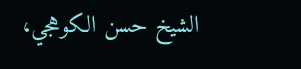الشيخ حسن الكوهجي،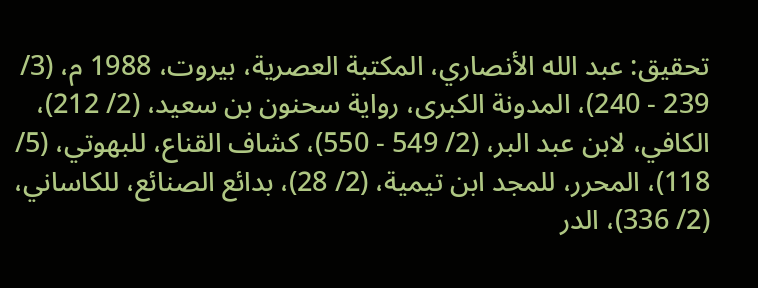تحقيق: عبد الله الأنصاري، المكتبة العصرية، بيروت، 1988 م، (3/ 239 - 240)، المدونة الكبرى، رواية سحنون بن سعيد، (2/ 212)، الكافي، لابن عبد البر، (2/ 549 - 550)، كشاف القناع، للبهوتي، (5/ 118)، المحرر، للمجد ابن تيمية، (2/ 28)، بدائع الصنائع، للكاساني، (2/ 336)، الدر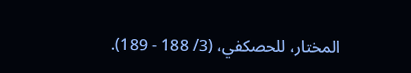المختار، للحصكفي، (3/ 188 - 189).